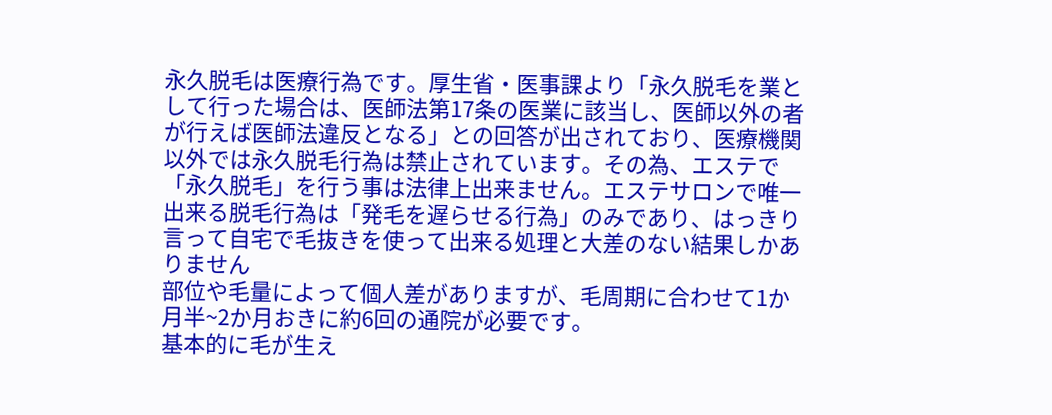永久脱毛は医療行為です。厚生省・医事課より「永久脱毛を業として行った場合は、医師法第17条の医業に該当し、医師以外の者が行えば医師法違反となる」との回答が出されており、医療機関以外では永久脱毛行為は禁止されています。その為、エステで「永久脱毛」を行う事は法律上出来ません。エステサロンで唯一出来る脱毛行為は「発毛を遅らせる行為」のみであり、はっきり言って自宅で毛抜きを使って出来る処理と大差のない結果しかありません
部位や毛量によって個人差がありますが、毛周期に合わせて1か月半~2か月おきに約6回の通院が必要です。
基本的に毛が生え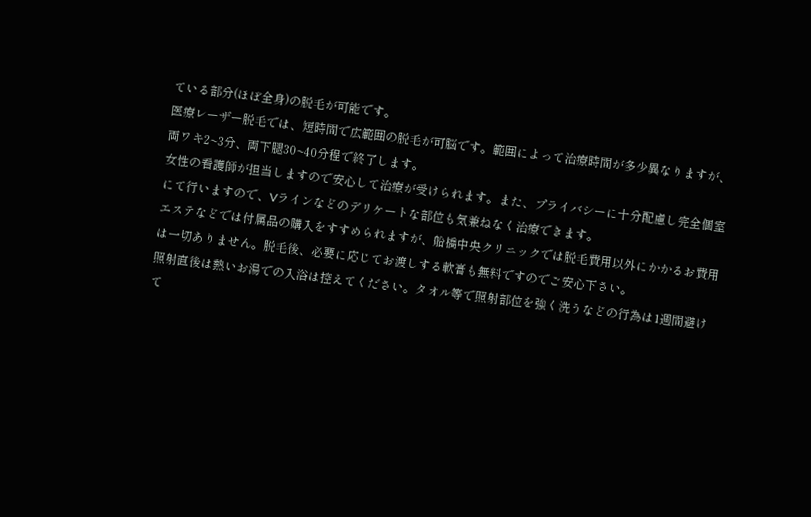ている部分(ほぼ全身)の脱毛が可能です。
医療レーザー脱毛では、短時間で広範囲の脱毛が可脳です。範囲によって治療時間が多少異なりますが、両ワキ2~3分、両下腿30~40分程で終了します。
女性の看護師が担当しますので安心して治療が受けられます。また、プライバシーに十分配慮し完全個室にて行いますので、Vラインなどのデリケートな部位も気兼ねなく治療できます。
エステなどでは付属品の購入をすすめられますが、船橋中央クリニックでは脱毛費用以外にかかるお費用は一切ありません。脱毛後、必要に応じてお渡しする軟膏も無料ですのでご安心下さい。
照射直後は熱いお湯での入浴は控えてください。タオル等で照射部位を強く洗うなどの行為は1週間避けて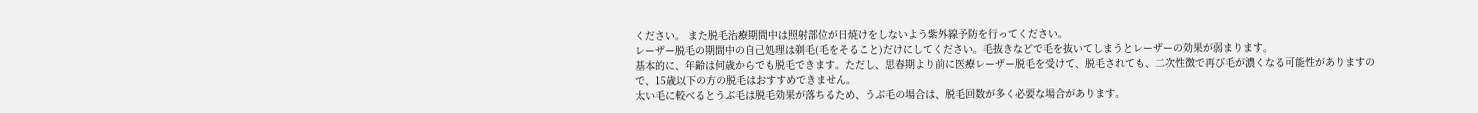ください。 また脱毛治療期間中は照射部位が日焼けをしないよう紫外線予防を行ってください。
レーザー脱毛の期間中の自己処理は剃毛(毛をそること)だけにしてください。毛抜きなどで毛を抜いてしまうとレーザーの効果が弱まります。
基本的に、年齢は何歳からでも脱毛できます。ただし、思春期より前に医療レーザー脱毛を受けて、脱毛されても、二次性徴で再び毛が濃くなる可能性がありますので、15歳以下の方の脱毛はおすすめできません。
太い毛に較べるとうぶ毛は脱毛効果が落ちるため、うぶ毛の場合は、脱毛回数が多く必要な場合があります。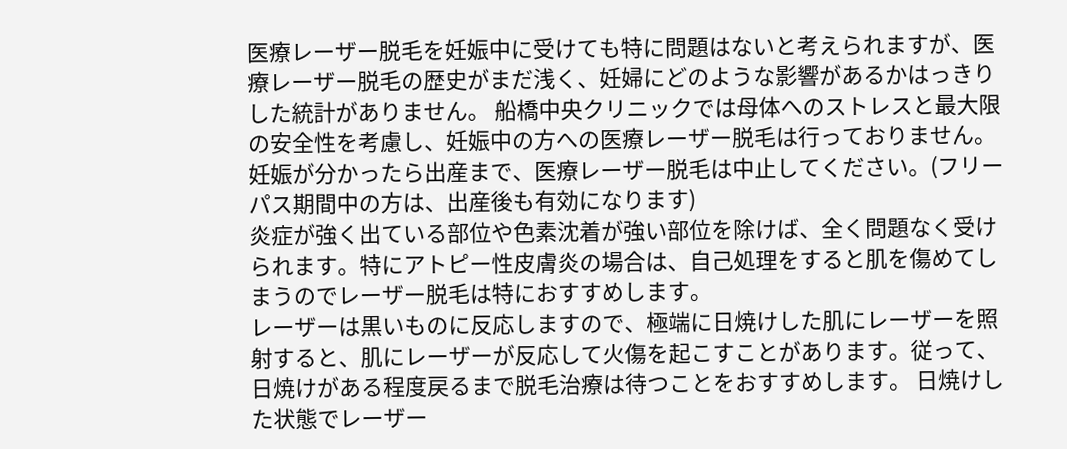医療レーザー脱毛を妊娠中に受けても特に問題はないと考えられますが、医療レーザー脱毛の歴史がまだ浅く、妊婦にどのような影響があるかはっきりした統計がありません。 船橋中央クリニックでは母体へのストレスと最大限の安全性を考慮し、妊娠中の方への医療レーザー脱毛は行っておりません。妊娠が分かったら出産まで、医療レーザー脱毛は中止してください。(フリーパス期間中の方は、出産後も有効になります)
炎症が強く出ている部位や色素沈着が強い部位を除けば、全く問題なく受けられます。特にアトピー性皮膚炎の場合は、自己処理をすると肌を傷めてしまうのでレーザー脱毛は特におすすめします。
レーザーは黒いものに反応しますので、極端に日焼けした肌にレーザーを照射すると、肌にレーザーが反応して火傷を起こすことがあります。従って、日焼けがある程度戻るまで脱毛治療は待つことをおすすめします。 日焼けした状態でレーザー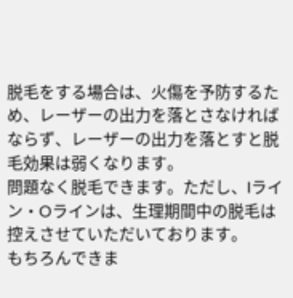脱毛をする場合は、火傷を予防するため、レーザーの出力を落とさなければならず、レーザーの出力を落とすと脱毛効果は弱くなります。
問題なく脱毛できます。ただし、Iライン・Oラインは、生理期間中の脱毛は控えさせていただいております。
もちろんできま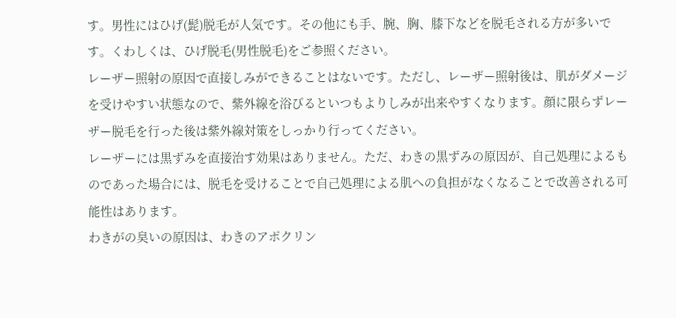す。男性にはひげ(髭)脱毛が人気です。その他にも手、腕、胸、膝下などを脱毛される方が多いです。くわしくは、ひげ脱毛(男性脱毛)をご参照ください。
レーザー照射の原因で直接しみができることはないです。ただし、レーザー照射後は、肌がダメージを受けやすい状態なので、紫外線を浴びるといつもよりしみが出来やすくなります。顔に限らずレーザー脱毛を行った後は紫外線対策をしっかり行ってください。
レーザーには黒ずみを直接治す効果はありません。ただ、わきの黒ずみの原因が、自己処理によるものであった場合には、脱毛を受けることで自己処理による肌への負担がなくなることで改善される可能性はあります。
わきがの臭いの原因は、わきのアポクリン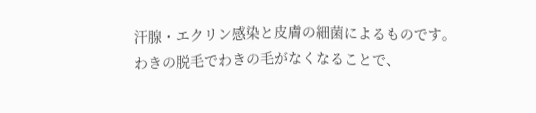汗腺・エクリン感染と皮膚の細菌によるものです。
わきの脱毛でわきの毛がなくなることで、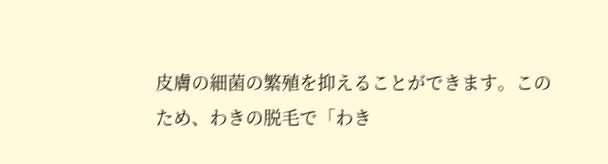皮膚の細菌の繁殖を抑えることができます。このため、わきの脱毛で「わき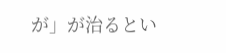が」が治るとい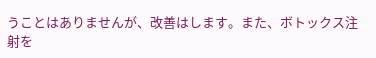うことはありませんが、改善はします。また、ボトックス注射を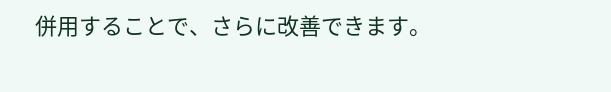併用することで、さらに改善できます。